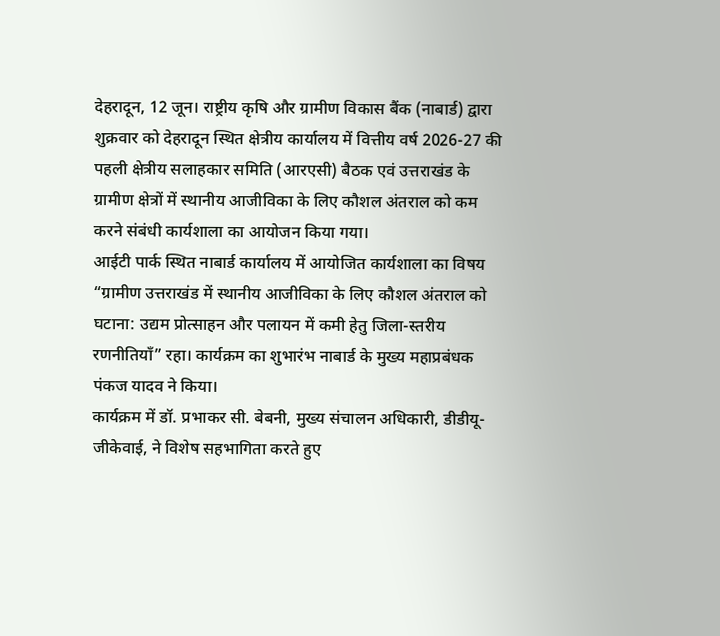देहरादून, 12 जून। राष्ट्रीय कृषि और ग्रामीण विकास बैंक (नाबार्ड) द्वारा शुक्रवार को देहरादून स्थित क्षेत्रीय कार्यालय में वित्तीय वर्ष 2026-27 की पहली क्षेत्रीय सलाहकार समिति (आरएसी) बैठक एवं उत्तराखंड के ग्रामीण क्षेत्रों में स्थानीय आजीविका के लिए कौशल अंतराल को कम करने संबंधी कार्यशाला का आयोजन किया गया।
आईटी पार्क स्थित नाबार्ड कार्यालय में आयोजित कार्यशाला का विषय “ग्रामीण उत्तराखंड में स्थानीय आजीविका के लिए कौशल अंतराल को घटाना: उद्यम प्रोत्साहन और पलायन में कमी हेतु जिला-स्तरीय रणनीतियाँ” रहा। कार्यक्रम का शुभारंभ नाबार्ड के मुख्य महाप्रबंधक पंकज यादव ने किया।
कार्यक्रम में डॉ. प्रभाकर सी. बेबनी, मुख्य संचालन अधिकारी, डीडीयू-जीकेवाई, ने विशेष सहभागिता करते हुए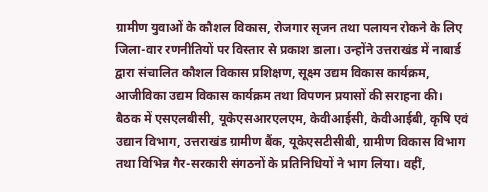ग्रामीण युवाओं के कौशल विकास, रोजगार सृजन तथा पलायन रोकने के लिए जिला-वार रणनीतियों पर विस्तार से प्रकाश डाला। उन्होंने उत्तराखंड में नाबार्ड द्वारा संचालित कौशल विकास प्रशिक्षण, सूक्ष्म उद्यम विकास कार्यक्रम, आजीविका उद्यम विकास कार्यक्रम तथा विपणन प्रयासों की सराहना की।
बैठक में एसएलबीसी, यूकेएसआरएलएम, केवीआईसी, केवीआईबी, कृषि एवं उद्यान विभाग, उत्तराखंड ग्रामीण बैंक, यूकेएसटीसीबी, ग्रामीण विकास विभाग तथा विभिन्न गैर-सरकारी संगठनों के प्रतिनिधियों ने भाग लिया। वहीं,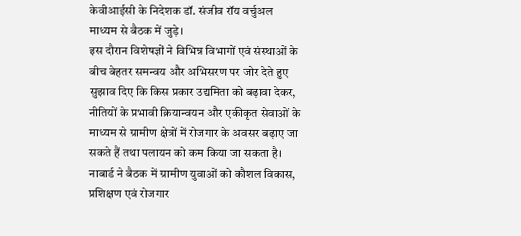केवीआईसी के निदेशक डॉ. संजीव रॉय वर्चुअल माध्यम से बैठक में जुड़े।
इस दौरान विशेषज्ञों ने विभिन्न विभागों एवं संस्थाओं के बीच बेहतर समन्वय और अभिसरण पर जोर देते हुए सुझाव दिए कि किस प्रकार उद्यमिता को बढ़ावा देकर, नीतियों के प्रभावी क्रियान्वयन और एकीकृत सेवाओं के माध्यम से ग्रामीण क्षेत्रों में रोजगार के अवसर बढ़ाए जा सकते हैं तथा पलायन को कम किया जा सकता है।
नाबार्ड ने बैठक में ग्रामीण युवाओं को कौशल विकास, प्रशिक्षण एवं रोजगार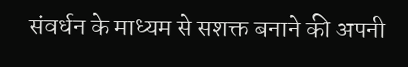संवर्धन के माध्यम से सशक्त बनाने की अपनी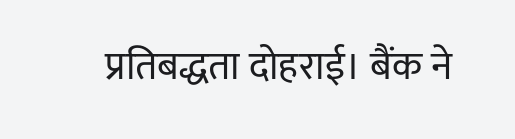प्रतिबद्धता दोहराई। बैंक ने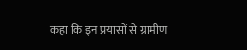कहा कि इन प्रयासों से ग्रामीण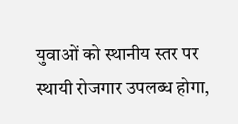युवाओं को स्थानीय स्तर पर स्थायी रोजगार उपलब्ध होगा,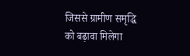जिससे ग्रामीण समृद्धि को बढ़ावा मिलेगा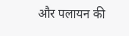और पलायन की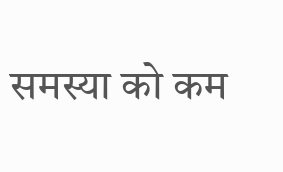समस्या को कम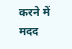करने में मदद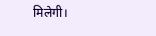मिलेगी।